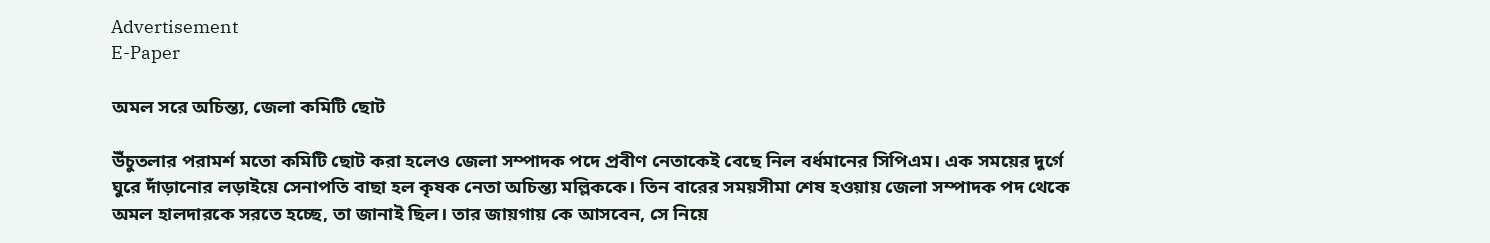Advertisement
E-Paper

অমল সরে অচিন্ত্য, জেলা কমিটি ছোট

উঁচুতলার পরামর্শ মতো কমিটি ছোট করা হলেও জেলা সম্পাদক পদে প্রবীণ নেতাকেই বেছে নিল বর্ধমানের সিপিএম। এক সময়ের দুর্গে ঘুরে দাঁড়ানোর লড়াইয়ে সেনাপতি বাছা হল কৃষক নেতা অচিন্ত্য মল্লিককে। তিন বারের সময়সীমা শেষ হওয়ায় জেলা সম্পাদক পদ থেকে অমল হালদারকে সরতে হচ্ছে, তা জানাই ছিল। তার জায়গায় কে আসবেন, সে নিয়ে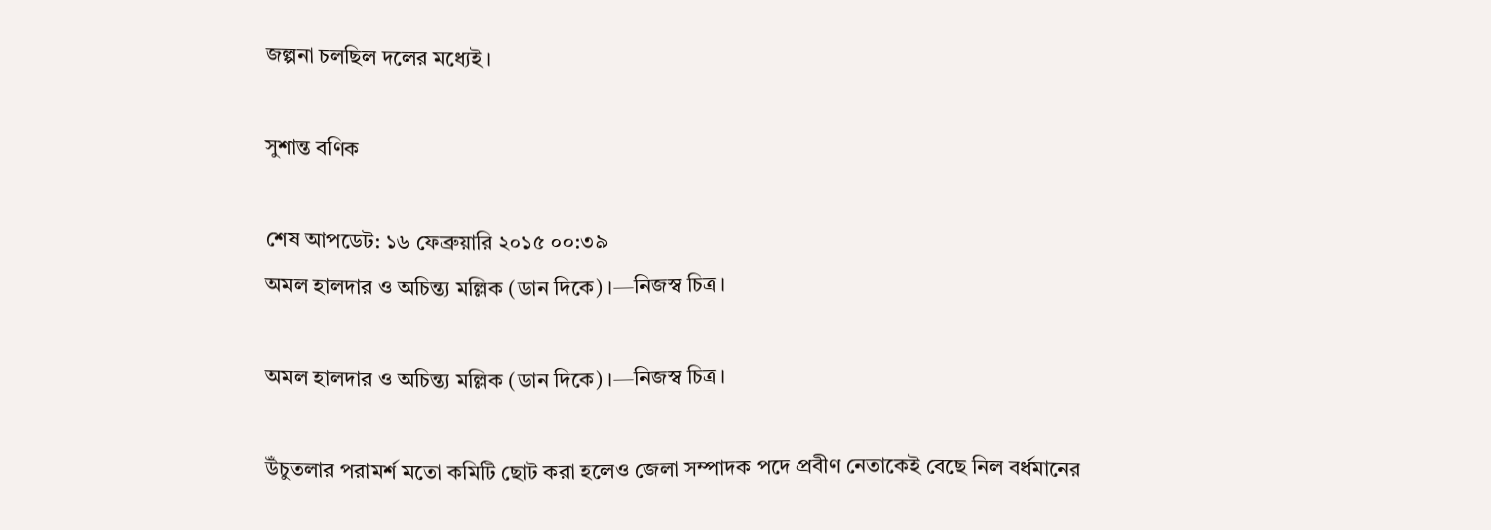জল্পনা চলছিল দলের মধ্যেই।

সুশান্ত বণিক

শেষ আপডেট: ১৬ ফেব্রুয়ারি ২০১৫ ০০:৩৯
অমল হালদার ও অচিন্ত্য মল্লিক (ডান দিকে)।—নিজস্ব চিত্র।

অমল হালদার ও অচিন্ত্য মল্লিক (ডান দিকে)।—নিজস্ব চিত্র।

উঁচুতলার পরামর্শ মতো কমিটি ছোট করা হলেও জেলা সম্পাদক পদে প্রবীণ নেতাকেই বেছে নিল বর্ধমানের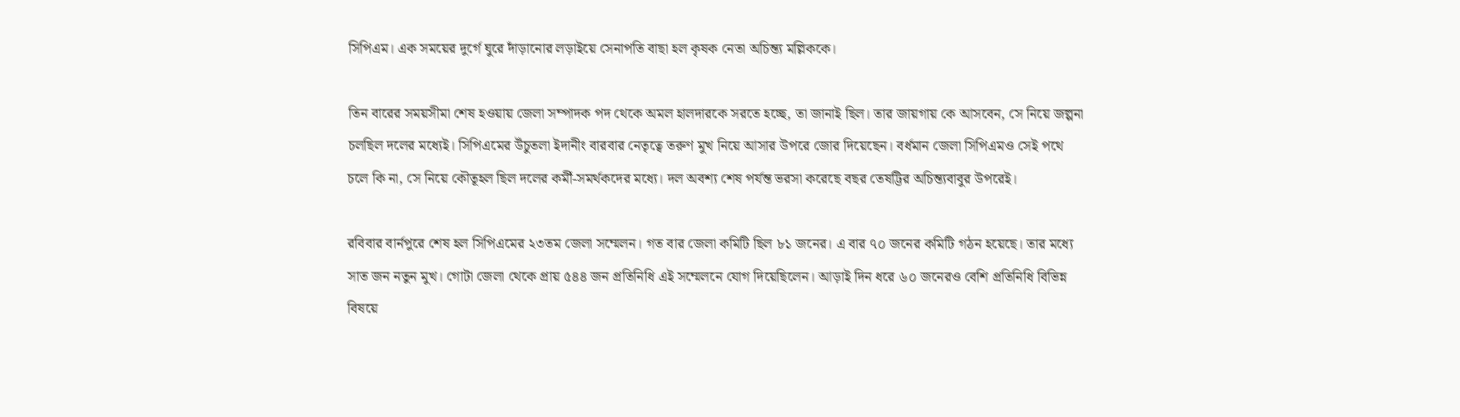সিপিএম। এক সময়ের দুর্গে ঘুরে দাঁড়ানোর লড়াইয়ে সেনাপতি বাছা হল কৃষক নেতা অচিন্ত্য মল্লিককে।

তিন বারের সময়সীমা শেষ হওয়ায় জেলা সম্পাদক পদ থেকে অমল হালদারকে সরতে হচ্ছে, তা জানাই ছিল। তার জায়গায় কে আসবেন, সে নিয়ে জল্পনা চলছিল দলের মধ্যেই। সিপিএমের উঁচুতলা ইদানীং বারবার নেতৃত্বে তরুণ মুখ নিয়ে আসার উপরে জোর দিয়েছেন। বর্ধমান জেলা সিপিএমও সেই পথে চলে কি না, সে নিয়ে কৌতূহল ছিল দলের কর্মী-সমর্থকদের মধ্যে। দল অবশ্য শেষ পর্যন্ত ভরসা করেছে বছর তেষট্টির অচিন্ত্যবাবুর উপরেই।

রবিবার বার্নপুরে শেষ হল সিপিএমের ২৩তম জেলা সম্মেলন। গত বার জেলা কমিটি ছিল ৮১ জনের। এ বার ৭০ জনের কমিটি গঠন হয়েছে। তার মধ্যে সাত জন নতুন মুখ। গোটা জেলা থেকে প্রায় ৫৪৪ জন প্রতিনিধি এই সম্মেলনে যোগ দিয়েছিলেন। আড়াই দিন ধরে ৬০ জনেরও বেশি প্রতিনিধি বিভিন্ন বিষয়ে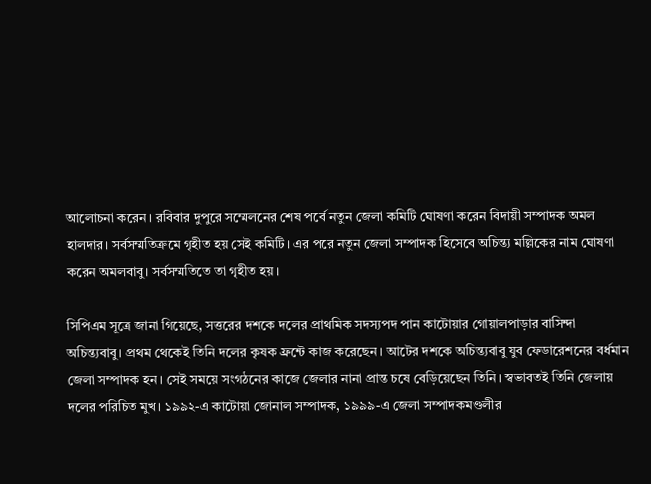আলোচনা করেন। রবিবার দুপুরে সম্মেলনের শেষ পর্বে নতুন জেলা কমিটি ঘোষণা করেন বিদায়ী সম্পাদক অমল হালদার। সর্বসম্মতিক্রমে গৃহীত হয় সেই কমিটি। এর পরে নতুন জেলা সম্পাদক হিসেবে অচিন্ত্য মল্লিকের নাম ঘোষণা করেন অমলবাবু। সর্বসম্মতিতে তা গৃহীত হয়।

সিপিএম সূত্রে জানা গিয়েছে, সত্তরের দশকে দলের প্রাথমিক সদস্যপদ পান কাটোয়ার গোয়ালপাড়ার বাসিন্দা অচিন্ত্যবাবু। প্রথম থেকেই তিনি দলের কৃষক ফ্রন্টে কাজ করেছেন। আটের দশকে অচিন্ত্যবাবু যুব ফেডারেশনের বর্ধমান জেলা সম্পাদক হন। সেই সময়ে সংগঠনের কাজে জেলার নানা প্রান্ত চষে বেড়িয়েছেন তিনি। স্বভাবতই তিনি জেলায় দলের পরিচিত মুখ। ১৯৯২-এ কাটোয়া জোনাল সম্পাদক, ১৯৯৯-এ জেলা সম্পাদকমণ্ডলীর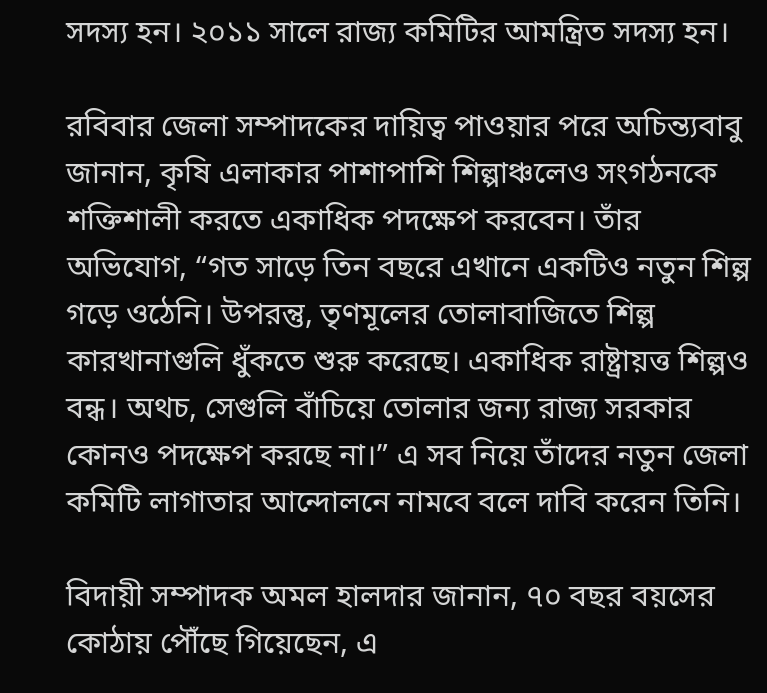সদস্য হন। ২০১১ সালে রাজ্য কমিটির আমন্ত্রিত সদস্য হন।

রবিবার জেলা সম্পাদকের দায়িত্ব পাওয়ার পরে অচিন্ত্যবাবু জানান, কৃষি এলাকার পাশাপাশি শিল্পাঞ্চলেও সংগঠনকে শক্তিশালী করতে একাধিক পদক্ষেপ করবেন। তাঁর অভিযোগ, “গত সাড়ে তিন বছরে এখানে একটিও নতুন শিল্প গড়ে ওঠেনি। উপরন্তু, তৃণমূলের তোলাবাজিতে শিল্প কারখানাগুলি ধুঁকতে শুরু করেছে। একাধিক রাষ্ট্রায়ত্ত শিল্পও বন্ধ। অথচ, সেগুলি বাঁচিয়ে তোলার জন্য রাজ্য সরকার কোনও পদক্ষেপ করছে না।” এ সব নিয়ে তাঁদের নতুন জেলা কমিটি লাগাতার আন্দোলনে নামবে বলে দাবি করেন তিনি।

বিদায়ী সম্পাদক অমল হালদার জানান, ৭০ বছর বয়সের কোঠায় পৌঁছে গিয়েছেন, এ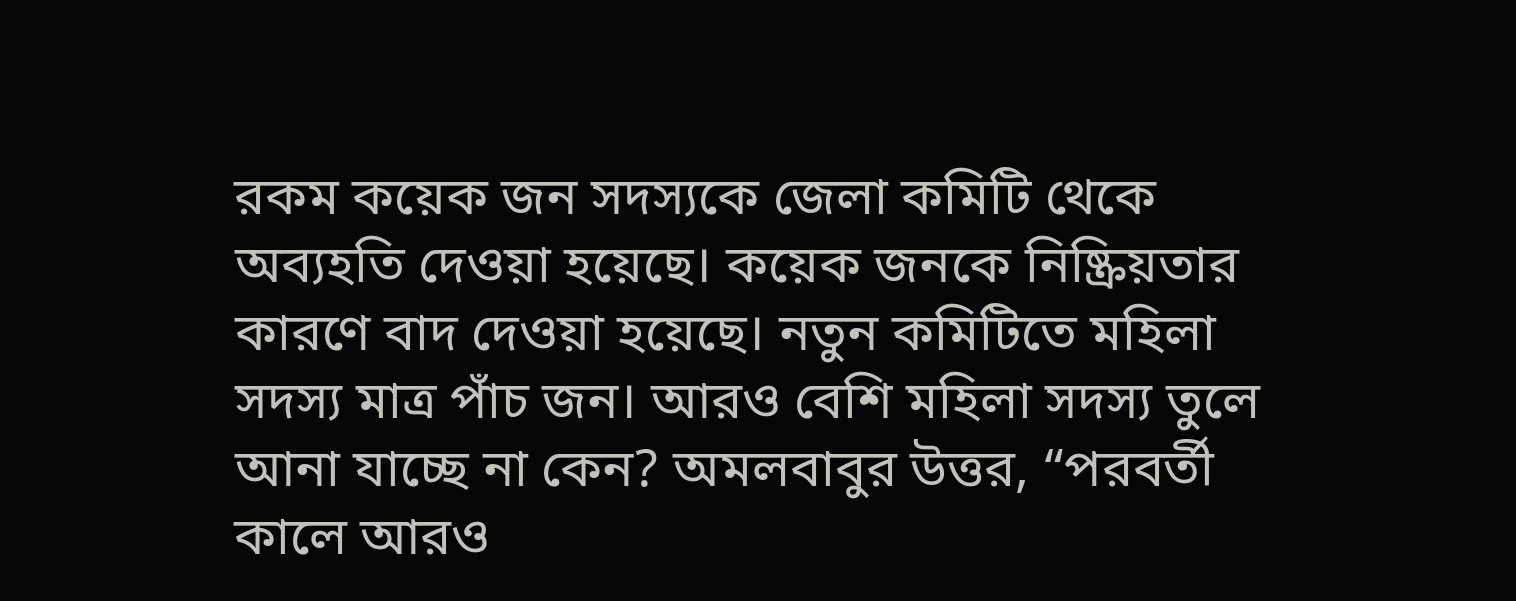রকম কয়েক জন সদস্যকে জেলা কমিটি থেকে অব্যহতি দেওয়া হয়েছে। কয়েক জনকে নিষ্ক্রিয়তার কারণে বাদ দেওয়া হয়েছে। নতুন কমিটিতে মহিলা সদস্য মাত্র পাঁচ জন। আরও বেশি মহিলা সদস্য তুলে আনা যাচ্ছে না কেন? অমলবাবুর উত্তর, “পরবর্তী কালে আরও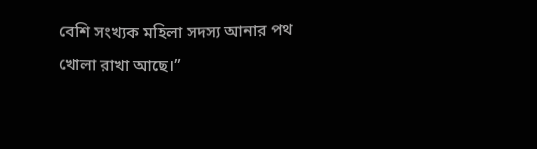বেশি সংখ্যক মহিলা সদস্য আনার পথ খোলা রাখা আছে।”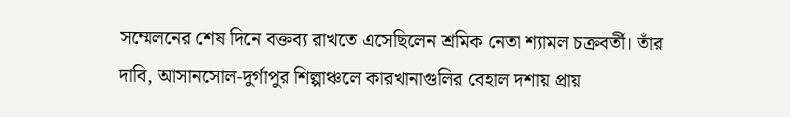সম্মেলনের শেষ দিনে বক্তব্য রাখতে এসেছিলেন শ্রমিক নেতা শ্যামল চক্রবর্তী। তাঁর দাবি, আসানসোল-দুর্গাপুর শিল্পাঞ্চলে কারখানাগুলির বেহাল দশায় প্রায়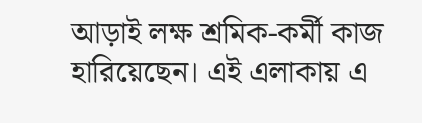আড়াই লক্ষ শ্রমিক-কর্মী কাজ হারিয়েছেন। এই এলাকায় এ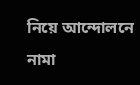নিয়ে আন্দোলনে নামা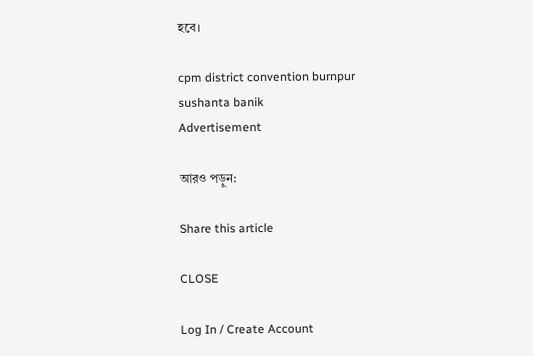হবে।

cpm district convention burnpur sushanta banik
Advertisement

আরও পড়ুন:

Share this article

CLOSE

Log In / Create Account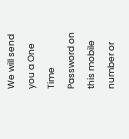We will send you a One Time Password on this mobile number or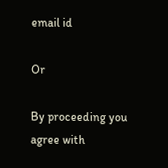email id

Or

By proceeding you agree with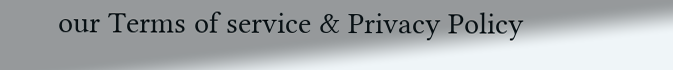our Terms of service & Privacy Policy